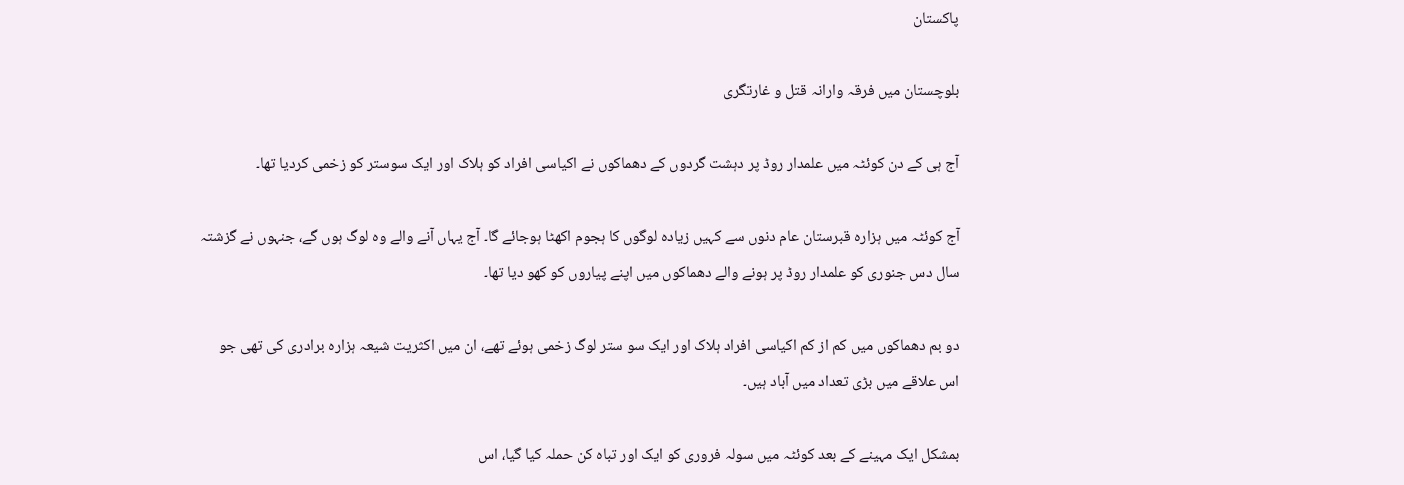پاکستان

بلوچستان میں فرقہ وارانہ قتل و غارتگری

آج ہی کے دن کوئٹہ میں علمدار روڈ پر دہشت گردوں کے دھماکوں نے اکیاسی افراد کو ہلاک اور ایک سوستر کو زخمی کردیا تھا۔

آج کوئٹہ میں ہزارہ قبرستان عام دنوں سے کہیں زیادہ لوگوں کا ہجوم اکھٹا ہوجائے گا۔ آج یہاں آنے والے وہ لوگ ہوں گے، جنہوں نے گزشتہ سال دس جنوری کو علمدار روڈ پر ہونے والے دھماکوں میں اپنے پیاروں کو کھو دیا تھا۔

دو بم دھماکوں میں کم از کم اکیاسی افراد ہلاک اور ایک سو ستر لوگ زخمی ہوئے تھے، ان میں اکثریت شیعہ ہزارہ برادری کی تھی جو اس علاقے میں بڑی تعداد میں آباد ہیں۔

بمشکل ایک مہینے کے بعد کوئٹہ میں سولہ فروری کو ایک اور تباہ کن حملہ کیا گیا، اس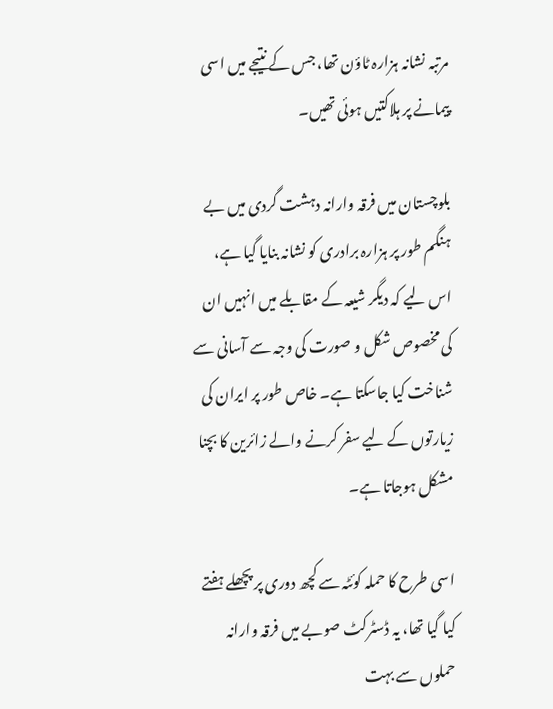مرتبہ نشانہ ہزارہ ٹاؤن تھا، جس کے نتیجے میں اسی پیمانے پر ہلاکتیں ہوئی تھیں۔

بلوچستان میں فرقہ وارانہ دہشت گردی میں بے ہنگم طور پر ہزارہ برادری کو نشانہ بنایا گیا ہے، اس لیے کہ دیگر شیعہ کے مقابلے میں انہیں ان کی مخصوص شکل و صورت کی وجہ سے آسانی سے شناخت کیا جاسکتا ہے۔ خاص طور پر ایران کی زیارتوں کے لیے سفر کرنے والے زائرین کا بچنا مشکل ہوجاتا ہے۔

اسی طرح کا حملہ کوئٹہ سے کچھ دوری پر پچھلے ہفتے کیا گیا تھا، یہ ڈسٹرکٹ صوبے میں فرقہ وارانہ حملوں سے بہت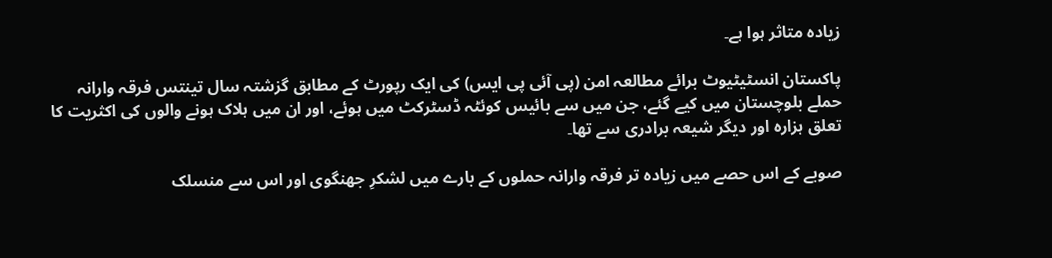زیادہ متاثر ہوا ہے۔

پاکستان انسٹیٹیوٹ برائے مطالعہ امن (پی آئی پی ایس) کی ایک رپورٹ کے مطابق گزشتہ سال تینتس فرقہ وارانہ حملے بلوچستان میں کیے گئے، جن میں سے بائیس کوئٹہ ڈسٹرکٹ میں ہوئے، اور ان میں ہلاک ہونے والوں کی اکثریت کا تعلق ہزارہ اور دیگر شیعہ برادری سے تھا۔

صوبے کے اس حصے میں زیادہ تر فرقہ وارانہ حملوں کے بارے میں لشکرِ جھنگوی اور اس سے منسلک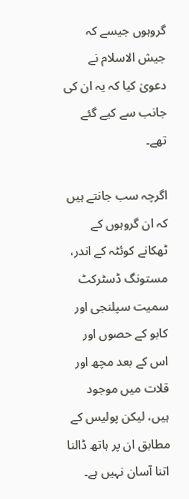گروہوں جیسے کہ جیش الاسلام نے دعویٰ کیا کہ یہ ان کی جانب سے کیے گئے تھے۔

اگرچہ سب جانتے ہیں کہ ان گروہوں کے ٹھکانے کوئٹہ کے اندر، مستونگ ڈسٹرکٹ سمیت سپلنجی اور کابو کے حصوں اور اس کے بعد مچھ اور قلات میں موجود ہیں، لیکن پولیس کے مطابق ان پر ہاتھ ڈالنا اتنا آسان نہیں ہے۔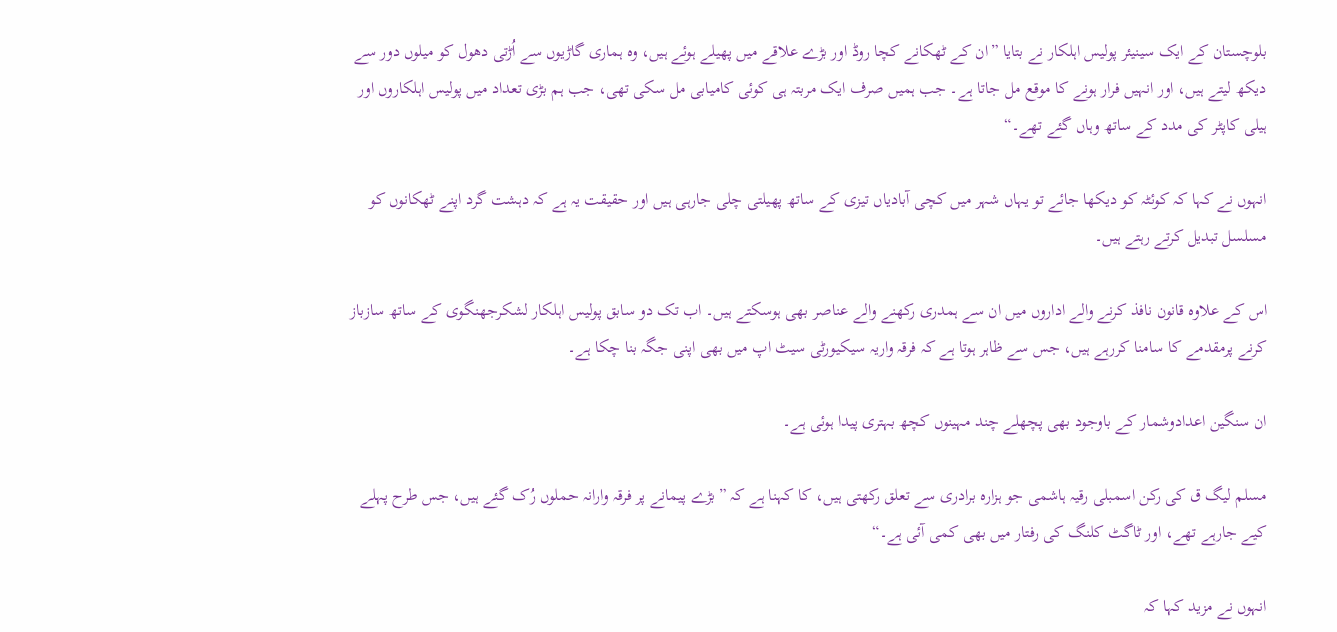بلوچستان کے ایک سینیئر پولیس اہلکار نے بتایا ”ان کے ٹھکانے کچا روڈ اور بڑے علاقے میں پھیلے ہوئے ہیں، وہ ہماری گاڑیوں سے اُڑتی دھول کو میلوں دور سے دیکھ لیتے ہیں، اور انہیں فرار ہونے کا موقع مل جاتا ہے۔ جب ہمیں صرف ایک مربتہ ہی کوئی کامیابی مل سکی تھی، جب ہم بڑی تعداد میں پولیس اہلکاروں اور ہیلی کاپٹر کی مدد کے ساتھ وہاں گئے تھے۔“

انہوں نے کہا کہ کوئٹہ کو دیکھا جائے تو یہاں شہر میں کچی آبادیاں تیزی کے ساتھ پھیلتی چلی جارہی ہیں اور حقیقت یہ ہے کہ دہشت گرد اپنے ٹھکانوں کو مسلسل تبدیل کرتے رہتے ہیں۔

اس کے علاوہ قانون نافذ کرنے والے اداروں میں ان سے ہمدری رکھنے والے عناصر بھی ہوسکتے ہیں۔ اب تک دو سابق پولیس اہلکار لشکرجھنگوی کے ساتھ سازباز کرنے پرمقدمے کا سامنا کررہے ہیں، جس سے ظاہر ہوتا ہے کہ فرقہ واریہ سیکیورٹی سیٹ اپ میں بھی اپنی جگہ بنا چکا ہے۔

ان سنگین اعدادوشمار کے باوجود بھی پچھلے چند مہینوں کچھ بہتری پیدا ہوئی ہے۔

مسلم لیگ ق کی رکن اسمبلی رقیہ ہاشمی جو ہزارہ برادری سے تعلق رکھتی ہیں، کا کہنا ہے کہ ”بڑے پیمانے پر فرقہ وارانہ حملوں رُک گئے ہیں، جس طرح پہلے کیے جارہے تھے، اور ٹاگٹ کلنگ کی رفتار میں بھی کمی آئی ہے۔“

انہوں نے مزید کہا کہ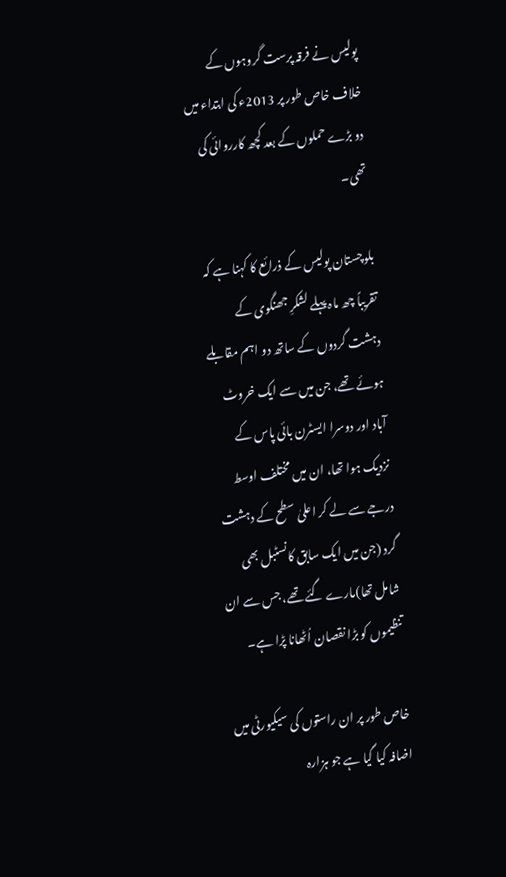پولیس نے فرقہ پرست گروہوں کے خلاف خاص طور پر 2013ء کی ابتداء میں دو بڑے حملوں کے بعد کچھ کارروائی کی تھی۔

بلوچستان پولیس کے ذرائع کا کہنا ہے کہ تقریباً چھ ماہ پہلے لشکرِ جھنگوی کے دہشت گردوں کے ساتھ دو اہم مقابلے ہوئے تھے، جن میں سے ایک خروٹ آباد اور دوسرا ایسٹرن بائی پاس کے نزدیک ہوا تھا، ان میں مختلف اوسط درجے سے لے کر اعلیٰ سطح کے دہشت گرد (جن میں ایک سابق کانسٹبل بھی شامل تھا)مارے گئے تھے، جس سے ان تنظیموں کو بڑا نقصان اُٹھانا پڑا ہے۔

خاص طور پر ان راستوں کی سیکیورٹی میں اضافہ کیا گیا ہے جو ہزارہ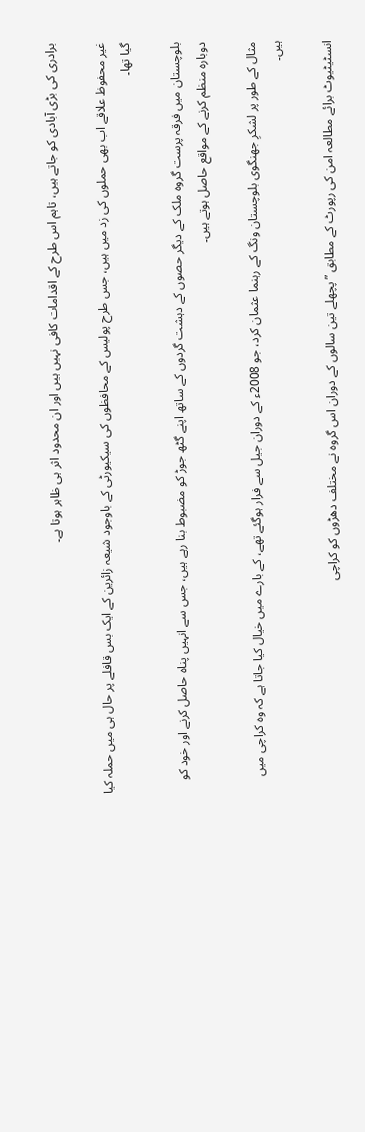برادری کی بڑی آبادی کو جاتے ہیں، تاہم اس طرح کے اقدامات کافی نہیں ہیں اور ان محدود اثر ہی ظاہر ہوتا ہے۔

غیر محفوظ علاقے اب بھی حملوں کی زد میں ہیں، جس طرح پولیس کے محافظوں کی سیکیورٹی کے باوجود شیعہ زائرین کے ایک بس قافلے پر حال ہی میں حملہ کیا گیا تھا۔

بلوچستان میں فرقہ پرست گروہ ملک کے دیگر حصوں کے دہشت گردوں کے ساتھ اپنے گٹھ جوڑ کو مضبوط بنا رہے ہیں، جس سے انہیں پناہ حاصل کرنے اور خود کو دوبارہ منظم کرنے کے مواقع حاصل ہوتے ہیں۔

مثال کے طور پر لشکرِ جھنگوی بلوچستان ونگ کے رہنما عثمان کرد، جو 2008ء کے دوران جیل سے فرار ہوگئے تھے، کے بارے میں خیال کیا جاتا ہے کہ وہ کراچی میں ہیں۔

انسٹیٹیوٹ برائے مطالعہ امن کی رپورٹ کے مطابق ”پچھلے تین سالوں کے دوران اس گروہ نے مختلف دھڑوں کو کراچی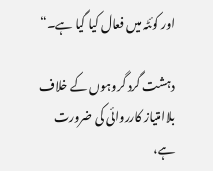اور کوئٹہ میں فعال کیا گیا ہے۔“

دہشت گرد گروہوں کے خلاف بلاامتیاز کارروائی کی ضرورت ہے،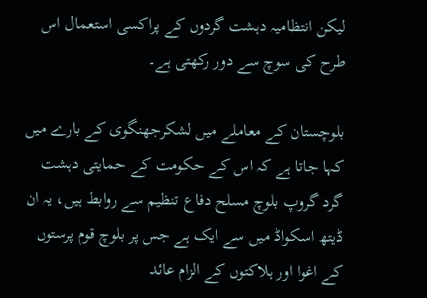لیکن انتظامیہ دہشت گردوں کے پراکسی استعمال اس طرح کی سوچ سے دور رکھتی ہے۔

بلوچستان کے معاملے میں لشکرجھنگوی کے بارے میں کہا جاتا ہے کہ اس کے حکومت کے حمایتی دہشت گرد گروپ بلوچ مسلح دفاع تنظیم سے روابط ہیں، یہ ان ڈیتھ اسکواڈ میں سے ایک ہے جس پر بلوچ قوم پرستوں کے اغوا اور ہلاکتوں کے الزام عائد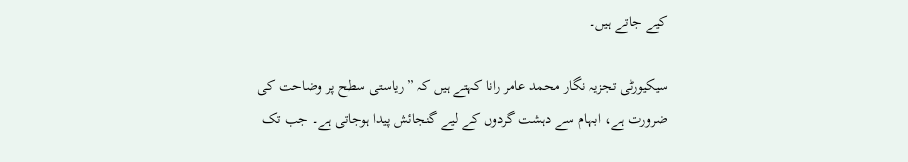کیے جاتے ہیں۔

سیکیورٹی تجزیہ نگار محمد عامر رانا کہتے ہیں کہ ”ریاستی سطح پر وضاحت کی ضرورت ہے، ابہام سے دہشت گردوں کے لیے گنجائش پیدا ہوجاتی ہے۔ جب تک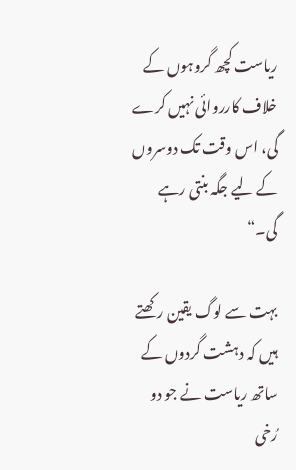ریاست کچھ گروہوں کے خلاف کارروائی نہیں کرے گی، اس وقت تک دوسروں کے لیے جگہ بنتی رہے گی۔“

بہت سے لوگ یقین رکھتے ہیں کہ دہشت گردوں کے ساتھ ریاست نے جو دو رُخی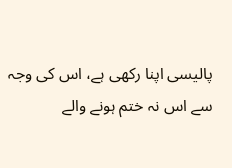پالیسی اپنا رکھی ہے، اس کی وجہ سے اس نہ ختم ہونے والے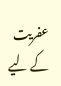عفریت کے لیے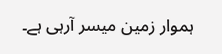ہموار زمین میسر آرہی ہے۔